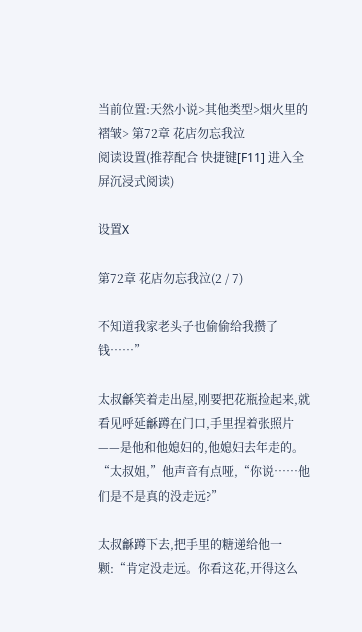当前位置:天然小说>其他类型>烟火里的褶皱> 第72章 花店勿忘我泣
阅读设置(推荐配合 快捷键[F11] 进入全屏沉浸式阅读)

设置X

第72章 花店勿忘我泣(2 / 7)

不知道我家老头子也偷偷给我攒了钱……”

太叔龢笑着走出屋,刚要把花瓶捡起来,就看见呼延龢蹲在门口,手里捏着张照片——是他和他媳妇的,他媳妇去年走的。“太叔姐,”他声音有点哑,“你说……他们是不是真的没走远?”

太叔龢蹲下去,把手里的糖递给他一颗:“肯定没走远。你看这花,开得这么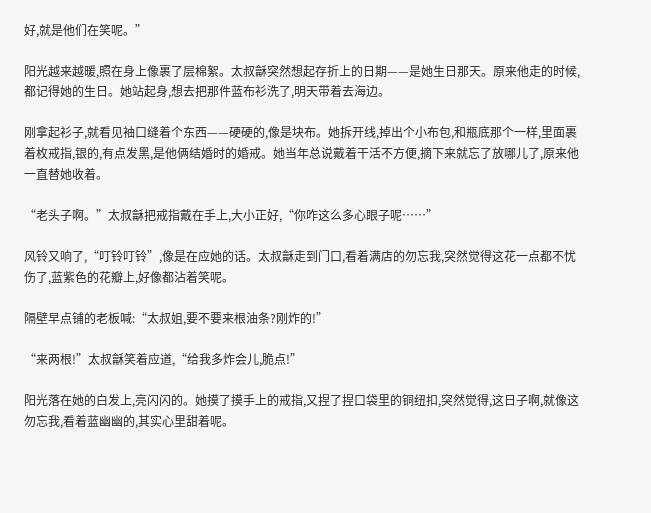好,就是他们在笑呢。”

阳光越来越暖,照在身上像裹了层棉絮。太叔龢突然想起存折上的日期——是她生日那天。原来他走的时候,都记得她的生日。她站起身,想去把那件蓝布衫洗了,明天带着去海边。

刚拿起衫子,就看见袖口缝着个东西——硬硬的,像是块布。她拆开线,掉出个小布包,和瓶底那个一样,里面裹着枚戒指,银的,有点发黑,是他俩结婚时的婚戒。她当年总说戴着干活不方便,摘下来就忘了放哪儿了,原来他一直替她收着。

“老头子啊。”太叔龢把戒指戴在手上,大小正好,“你咋这么多心眼子呢……”

风铃又响了,“叮铃叮铃”,像是在应她的话。太叔龢走到门口,看着满店的勿忘我,突然觉得这花一点都不忧伤了,蓝紫色的花瓣上,好像都沾着笑呢。

隔壁早点铺的老板喊:“太叔姐,要不要来根油条?刚炸的!”

“来两根!”太叔龢笑着应道,“给我多炸会儿,脆点!”

阳光落在她的白发上,亮闪闪的。她摸了摸手上的戒指,又捏了捏口袋里的铜纽扣,突然觉得,这日子啊,就像这勿忘我,看着蓝幽幽的,其实心里甜着呢。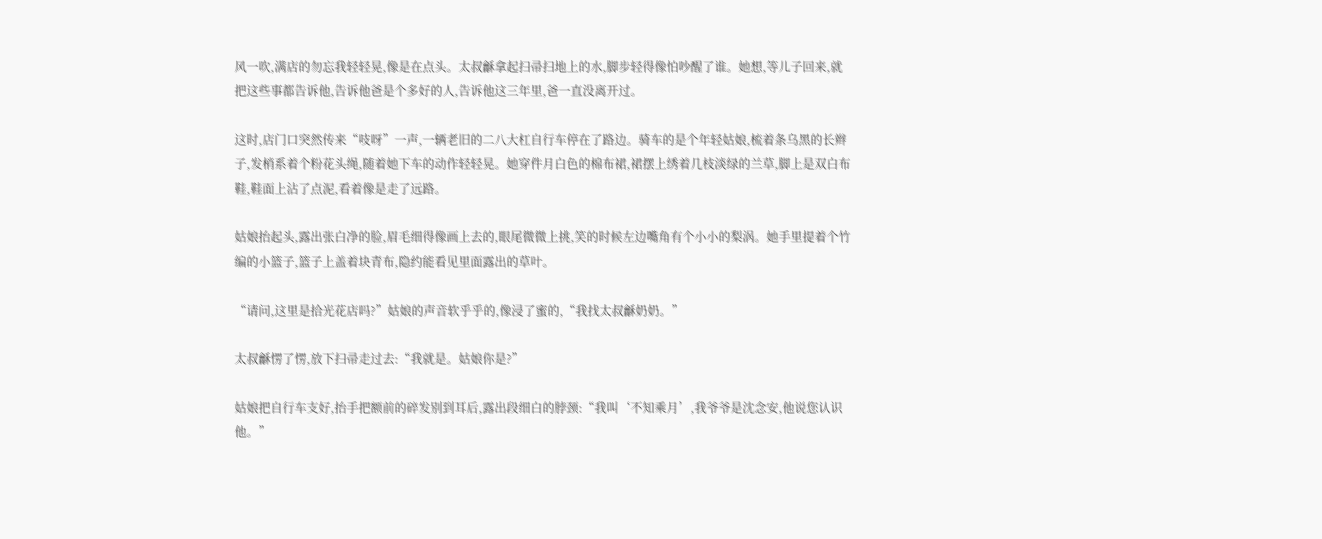风一吹,满店的勿忘我轻轻晃,像是在点头。太叔龢拿起扫帚扫地上的水,脚步轻得像怕吵醒了谁。她想,等儿子回来,就把这些事都告诉他,告诉他爸是个多好的人,告诉他这三年里,爸一直没离开过。

这时,店门口突然传来“吱呀”一声,一辆老旧的二八大杠自行车停在了路边。骑车的是个年轻姑娘,梳着条乌黑的长辫子,发梢系着个粉花头绳,随着她下车的动作轻轻晃。她穿件月白色的棉布裙,裙摆上绣着几枝淡绿的兰草,脚上是双白布鞋,鞋面上沾了点泥,看着像是走了远路。

姑娘抬起头,露出张白净的脸,眉毛细得像画上去的,眼尾微微上挑,笑的时候左边嘴角有个小小的梨涡。她手里提着个竹编的小篮子,篮子上盖着块青布,隐约能看见里面露出的草叶。

“请问,这里是拾光花店吗?”姑娘的声音软乎乎的,像浸了蜜的,“我找太叔龢奶奶。”

太叔龢愣了愣,放下扫帚走过去:“我就是。姑娘你是?”

姑娘把自行车支好,抬手把额前的碎发别到耳后,露出段细白的脖颈:“我叫‘不知乘月’,我爷爷是沈念安,他说您认识他。”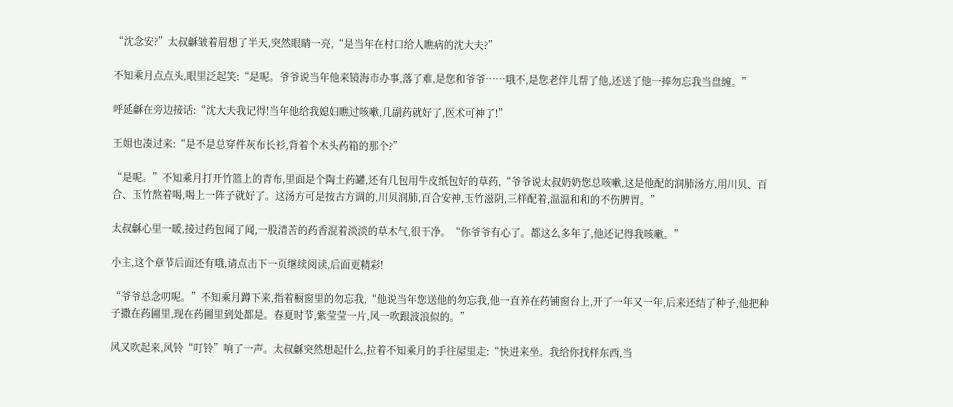“沈念安?”太叔龢皱着眉想了半天,突然眼睛一亮,“是当年在村口给人瞧病的沈大夫?”

不知乘月点点头,眼里泛起笑:“是呢。爷爷说当年他来镜海市办事,落了难,是您和爷爷……哦不,是您老伴儿帮了他,还送了他一捧勿忘我当盘缠。”

呼延龢在旁边接话:“沈大夫我记得!当年他给我媳妇瞧过咳嗽,几副药就好了,医术可神了!”

王姐也凑过来:“是不是总穿件灰布长衫,背着个木头药箱的那个?”

“是呢。”不知乘月打开竹篮上的青布,里面是个陶土药罐,还有几包用牛皮纸包好的草药,“爷爷说太叔奶奶您总咳嗽,这是他配的润肺汤方,用川贝、百合、玉竹熬着喝,喝上一阵子就好了。这汤方可是按古方调的,川贝润肺,百合安神,玉竹滋阴,三样配着,温温和和的不伤脾胃。”

太叔龢心里一暖,接过药包闻了闻,一股清苦的药香混着淡淡的草木气,很干净。“你爷爷有心了。都这么多年了,他还记得我咳嗽。”

小主,这个章节后面还有哦,请点击下一页继续阅读,后面更精彩!

“爷爷总念叨呢。”不知乘月蹲下来,指着橱窗里的勿忘我,“他说当年您送他的勿忘我,他一直养在药铺窗台上,开了一年又一年,后来还结了种子,他把种子撒在药圃里,现在药圃里到处都是。春夏时节,紫莹莹一片,风一吹跟波浪似的。”

风又吹起来,风铃“叮铃”响了一声。太叔龢突然想起什么,拉着不知乘月的手往屋里走:“快进来坐。我给你找样东西,当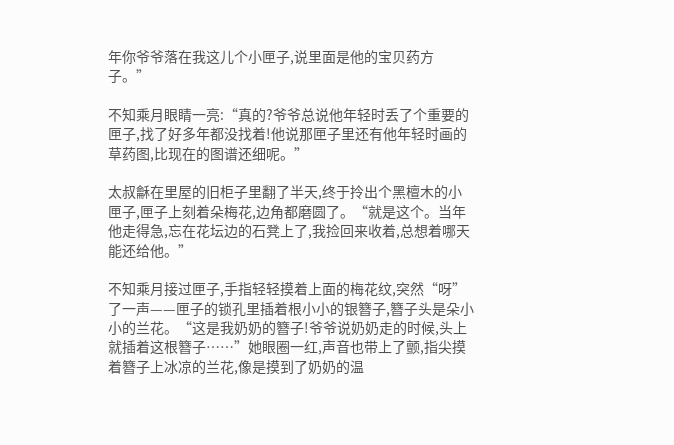年你爷爷落在我这儿个小匣子,说里面是他的宝贝药方子。”

不知乘月眼睛一亮:“真的?爷爷总说他年轻时丢了个重要的匣子,找了好多年都没找着!他说那匣子里还有他年轻时画的草药图,比现在的图谱还细呢。”

太叔龢在里屋的旧柜子里翻了半天,终于拎出个黑檀木的小匣子,匣子上刻着朵梅花,边角都磨圆了。“就是这个。当年他走得急,忘在花坛边的石凳上了,我捡回来收着,总想着哪天能还给他。”

不知乘月接过匣子,手指轻轻摸着上面的梅花纹,突然“呀”了一声——匣子的锁孔里插着根小小的银簪子,簪子头是朵小小的兰花。“这是我奶奶的簪子!爷爷说奶奶走的时候,头上就插着这根簪子……”她眼圈一红,声音也带上了颤,指尖摸着簪子上冰凉的兰花,像是摸到了奶奶的温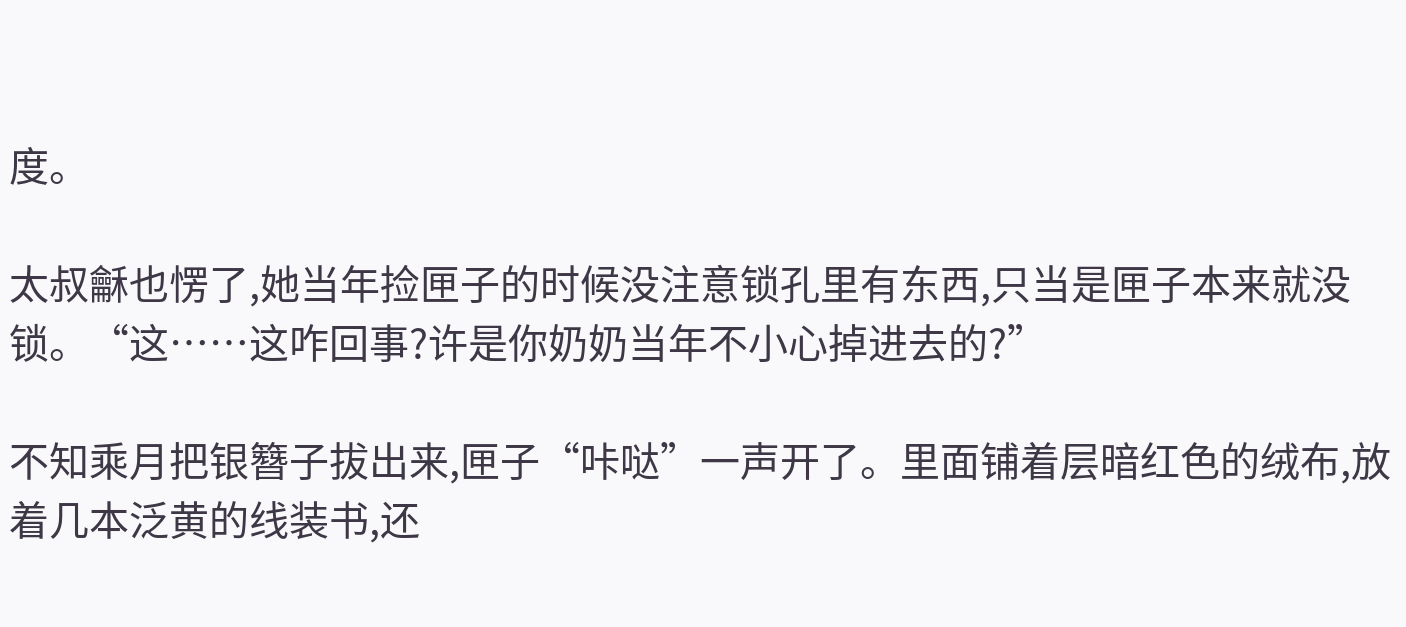度。

太叔龢也愣了,她当年捡匣子的时候没注意锁孔里有东西,只当是匣子本来就没锁。“这……这咋回事?许是你奶奶当年不小心掉进去的?”

不知乘月把银簪子拔出来,匣子“咔哒”一声开了。里面铺着层暗红色的绒布,放着几本泛黄的线装书,还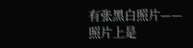有张黑白照片——照片上是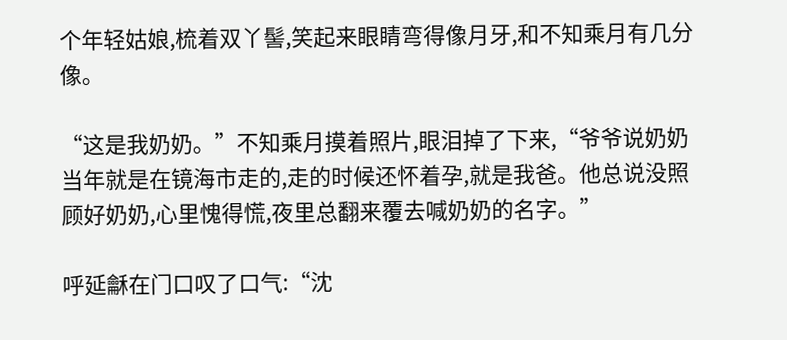个年轻姑娘,梳着双丫髻,笑起来眼睛弯得像月牙,和不知乘月有几分像。

“这是我奶奶。”不知乘月摸着照片,眼泪掉了下来,“爷爷说奶奶当年就是在镜海市走的,走的时候还怀着孕,就是我爸。他总说没照顾好奶奶,心里愧得慌,夜里总翻来覆去喊奶奶的名字。”

呼延龢在门口叹了口气:“沈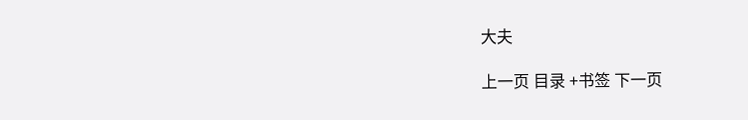大夫

上一页 目录 +书签 下一页